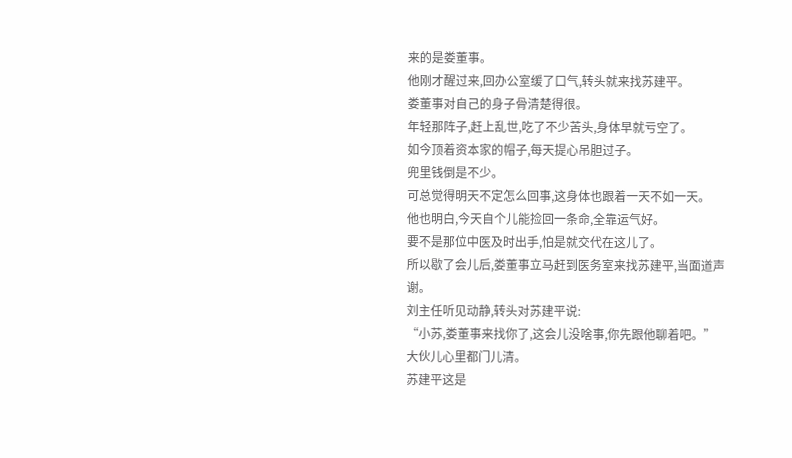来的是娄董事。
他刚才醒过来,回办公室缓了口气,转头就来找苏建平。
娄董事对自己的身子骨清楚得很。
年轻那阵子,赶上乱世,吃了不少苦头,身体早就亏空了。
如今顶着资本家的帽子,每天提心吊胆过子。
兜里钱倒是不少。
可总觉得明天不定怎么回事,这身体也跟着一天不如一天。
他也明白,今天自个儿能捡回一条命,全靠运气好。
要不是那位中医及时出手,怕是就交代在这儿了。
所以歇了会儿后,娄董事立马赶到医务室来找苏建平,当面道声谢。
刘主任听见动静,转头对苏建平说:
“小苏,娄董事来找你了,这会儿没啥事,你先跟他聊着吧。”
大伙儿心里都门儿清。
苏建平这是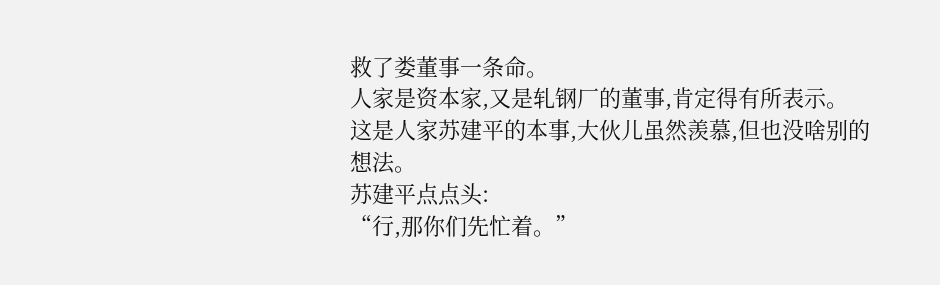救了娄董事一条命。
人家是资本家,又是轧钢厂的董事,肯定得有所表示。
这是人家苏建平的本事,大伙儿虽然羡慕,但也没啥别的想法。
苏建平点点头:
“行,那你们先忙着。”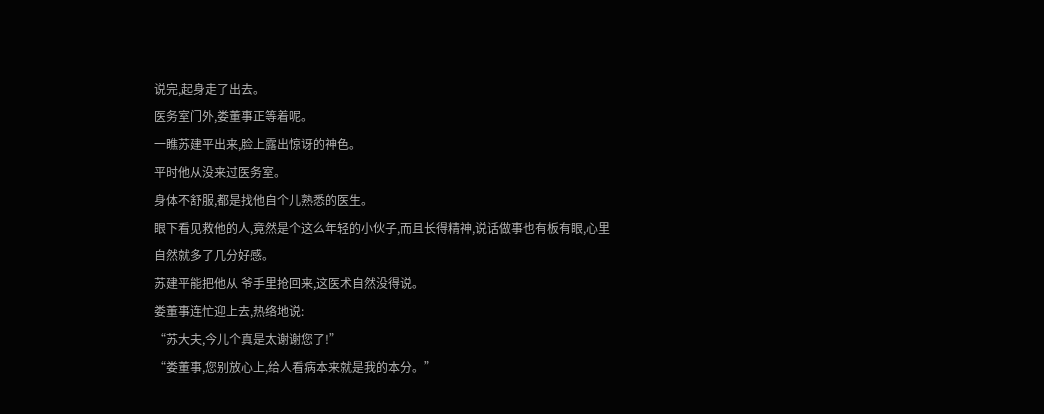说完,起身走了出去。
医务室门外,娄董事正等着呢。
一瞧苏建平出来,脸上露出惊讶的神色。
平时他从没来过医务室。
身体不舒服,都是找他自个儿熟悉的医生。
眼下看见救他的人,竟然是个这么年轻的小伙子,而且长得精神,说话做事也有板有眼,心里自然就多了几分好感。
苏建平能把他从 爷手里抢回来,这医术自然没得说。
娄董事连忙迎上去,热络地说:
“苏大夫,今儿个真是太谢谢您了!”
“娄董事,您别放心上,给人看病本来就是我的本分。”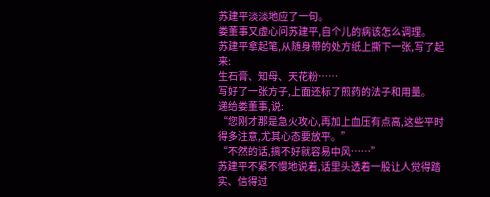苏建平淡淡地应了一句。
娄董事又虚心问苏建平,自个儿的病该怎么调理。
苏建平拿起笔,从随身带的处方纸上撕下一张,写了起来:
生石膏、知母、天花粉……
写好了一张方子,上面还标了煎药的法子和用量。
递给娄董事,说:
“您刚才那是急火攻心,再加上血压有点高,这些平时得多注意,尤其心态要放平。”
“不然的话,搞不好就容易中风……”
苏建平不紧不慢地说着,话里头透着一股让人觉得踏实、信得过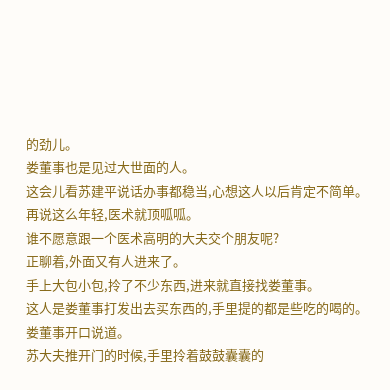的劲儿。
娄董事也是见过大世面的人。
这会儿看苏建平说话办事都稳当,心想这人以后肯定不简单。
再说这么年轻,医术就顶呱呱。
谁不愿意跟一个医术高明的大夫交个朋友呢?
正聊着,外面又有人进来了。
手上大包小包,拎了不少东西,进来就直接找娄董事。
这人是娄董事打发出去买东西的,手里提的都是些吃的喝的。
娄董事开口说道。
苏大夫推开门的时候,手里拎着鼓鼓囊囊的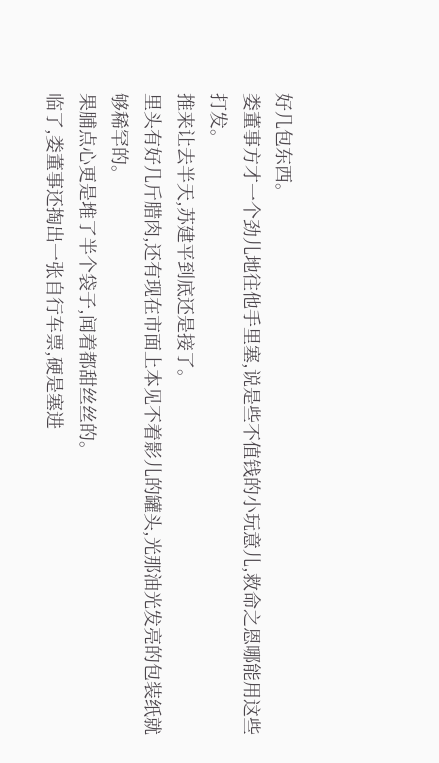好几包东西。
娄董事方才一个劲儿地往他手里塞,说是些不值钱的小玩意儿,救命之恩哪能用这些打发。
推来让去半天,苏建平到底还是接了。
里头有好几斤腊肉,还有现在市面上本见不着影儿的罐头,光那油光发亮的包装纸就够稀罕的。
果脯点心更是堆了半个袋子,闻着都甜丝丝的。
临了,娄董事还掏出一张自行车票,硬是塞进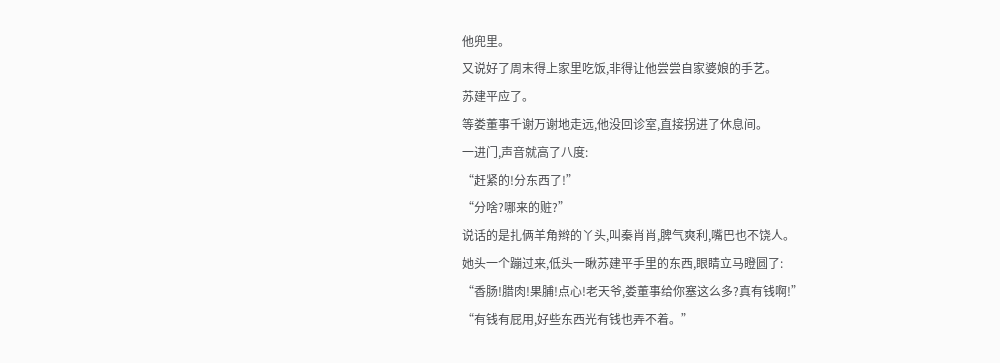他兜里。
又说好了周末得上家里吃饭,非得让他尝尝自家婆娘的手艺。
苏建平应了。
等娄董事千谢万谢地走远,他没回诊室,直接拐进了休息间。
一进门,声音就高了八度:
“赶紧的!分东西了!”
“分啥?哪来的赃?”
说话的是扎俩羊角辫的丫头,叫秦肖肖,脾气爽利,嘴巴也不饶人。
她头一个蹦过来,低头一瞅苏建平手里的东西,眼睛立马瞪圆了:
“香肠!腊肉!果脯!点心!老天爷,娄董事给你塞这么多?真有钱啊!”
“有钱有屁用,好些东西光有钱也弄不着。”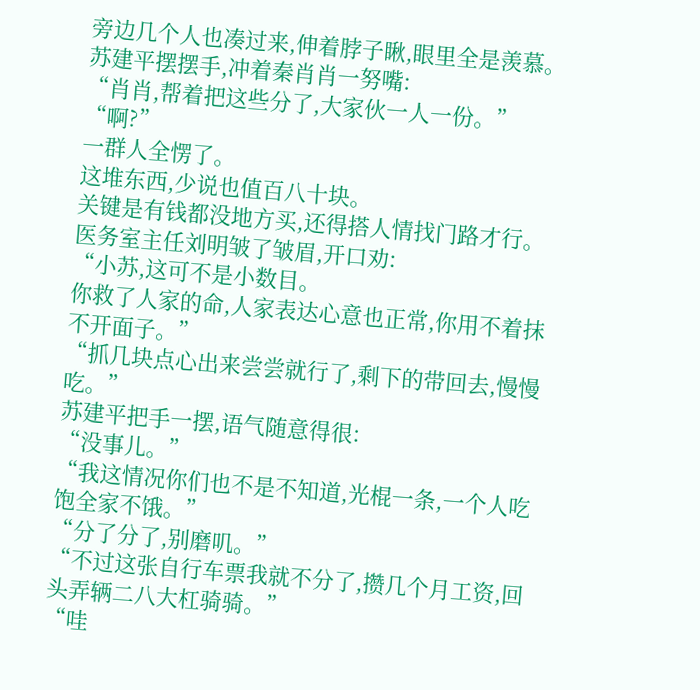旁边几个人也凑过来,伸着脖子瞅,眼里全是羡慕。
苏建平摆摆手,冲着秦肖肖一努嘴:
“肖肖,帮着把这些分了,大家伙一人一份。”
“啊?”
一群人全愣了。
这堆东西,少说也值百八十块。
关键是有钱都没地方买,还得搭人情找门路才行。
医务室主任刘明皱了皱眉,开口劝:
“小苏,这可不是小数目。
你救了人家的命,人家表达心意也正常,你用不着抹不开面子。”
“抓几块点心出来尝尝就行了,剩下的带回去,慢慢吃。”
苏建平把手一摆,语气随意得很:
“没事儿。”
“我这情况你们也不是不知道,光棍一条,一个人吃饱全家不饿。”
“分了分了,别磨叽。”
“不过这张自行车票我就不分了,攒几个月工资,回头弄辆二八大杠骑骑。”
“哇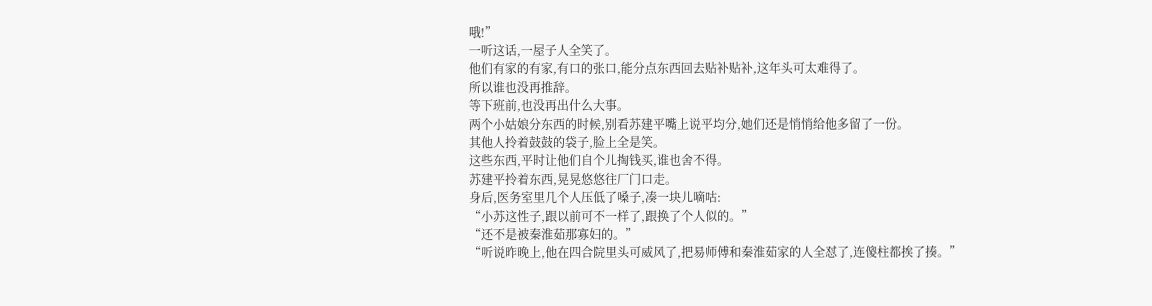哦!”
一听这话,一屋子人全笑了。
他们有家的有家,有口的张口,能分点东西回去贴补贴补,这年头可太难得了。
所以谁也没再推辞。
等下班前,也没再出什么大事。
两个小姑娘分东西的时候,别看苏建平嘴上说平均分,她们还是悄悄给他多留了一份。
其他人拎着鼓鼓的袋子,脸上全是笑。
这些东西,平时让他们自个儿掏钱买,谁也舍不得。
苏建平拎着东西,晃晃悠悠往厂门口走。
身后,医务室里几个人压低了嗓子,凑一块儿嘀咕:
“小苏这性子,跟以前可不一样了,跟换了个人似的。”
“还不是被秦淮茹那寡妇的。”
“听说昨晚上,他在四合院里头可威风了,把易师傅和秦淮茹家的人全怼了,连傻柱都挨了揍。”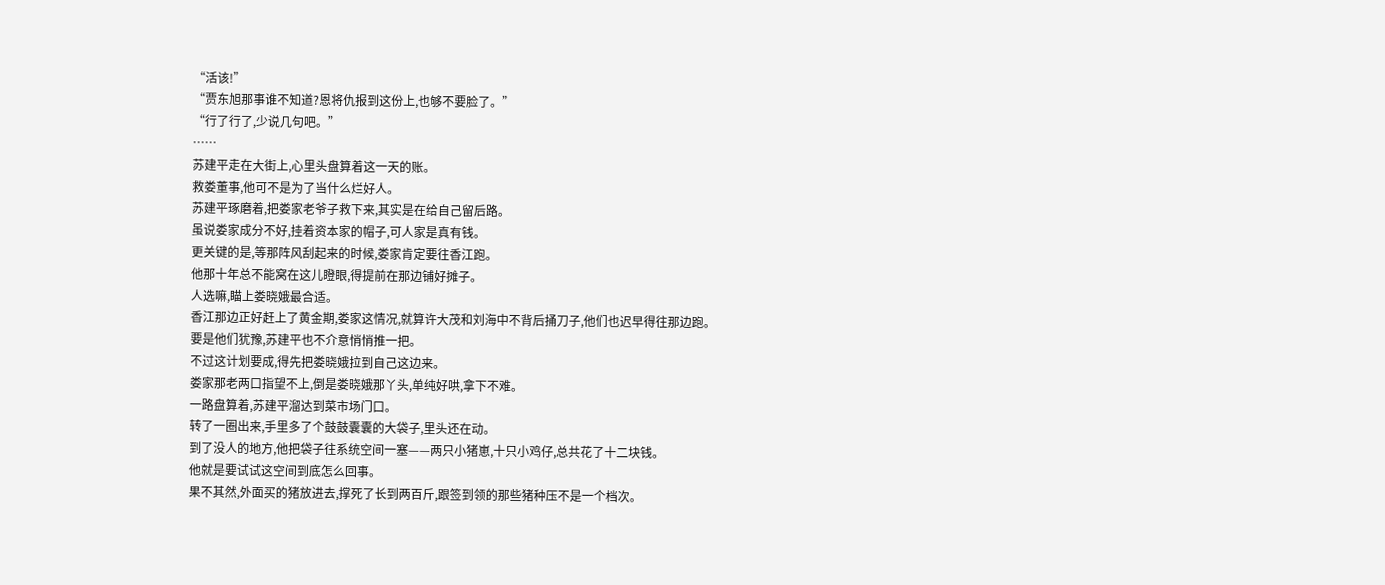“活该!”
“贾东旭那事谁不知道?恩将仇报到这份上,也够不要脸了。”
“行了行了,少说几句吧。”
……
苏建平走在大街上,心里头盘算着这一天的账。
救娄董事,他可不是为了当什么烂好人。
苏建平琢磨着,把娄家老爷子救下来,其实是在给自己留后路。
虽说娄家成分不好,挂着资本家的帽子,可人家是真有钱。
更关键的是,等那阵风刮起来的时候,娄家肯定要往香江跑。
他那十年总不能窝在这儿瞪眼,得提前在那边铺好摊子。
人选嘛,瞄上娄晓娥最合适。
香江那边正好赶上了黄金期,娄家这情况,就算许大茂和刘海中不背后捅刀子,他们也迟早得往那边跑。
要是他们犹豫,苏建平也不介意悄悄推一把。
不过这计划要成,得先把娄晓娥拉到自己这边来。
娄家那老两口指望不上,倒是娄晓娥那丫头,单纯好哄,拿下不难。
一路盘算着,苏建平溜达到菜市场门口。
转了一圈出来,手里多了个鼓鼓囊囊的大袋子,里头还在动。
到了没人的地方,他把袋子往系统空间一塞——两只小猪崽,十只小鸡仔,总共花了十二块钱。
他就是要试试这空间到底怎么回事。
果不其然,外面买的猪放进去,撑死了长到两百斤,跟签到领的那些猪种压不是一个档次。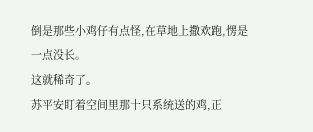倒是那些小鸡仔有点怪,在草地上撒欢跑,愣是一点没长。
这就稀奇了。
苏平安盯着空间里那十只系统送的鸡,正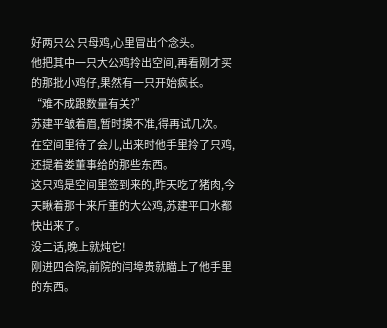好两只公 只母鸡,心里冒出个念头。
他把其中一只大公鸡拎出空间,再看刚才买的那批小鸡仔,果然有一只开始疯长。
“难不成跟数量有关?”
苏建平皱着眉,暂时摸不准,得再试几次。
在空间里待了会儿,出来时他手里拎了只鸡,还提着娄董事给的那些东西。
这只鸡是空间里签到来的,昨天吃了猪肉,今天瞅着那十来斤重的大公鸡,苏建平口水都快出来了。
没二话,晚上就炖它!
刚进四合院,前院的闫埠贵就瞄上了他手里的东西。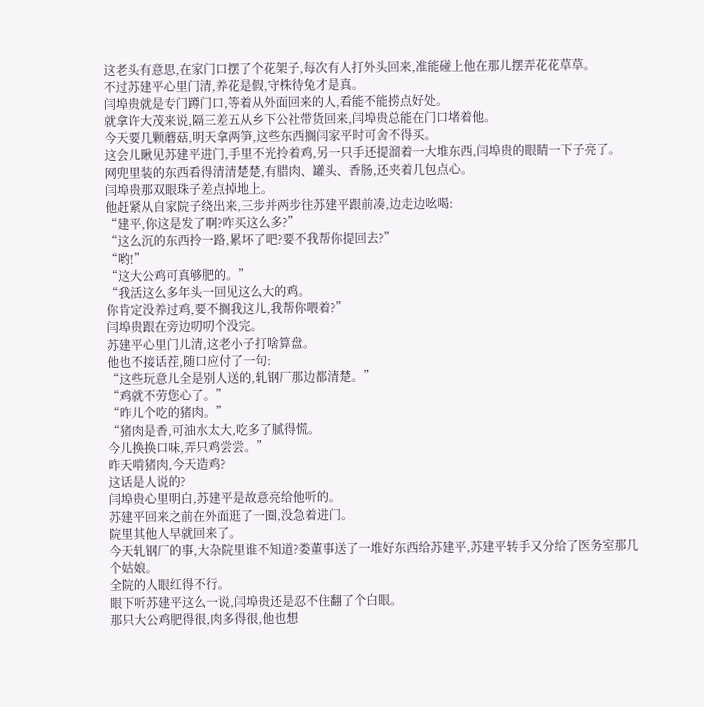这老头有意思,在家门口摆了个花架子,每次有人打外头回来,准能碰上他在那儿摆弄花花草草。
不过苏建平心里门清,养花是假,守株待兔才是真。
闫埠贵就是专门蹲门口,等着从外面回来的人,看能不能捞点好处。
就拿许大茂来说,隔三差五从乡下公社带货回来,闫埠贵总能在门口堵着他。
今天要几颗蘑菇,明天拿两笋,这些东西搁闫家平时可舍不得买。
这会儿瞅见苏建平进门,手里不光拎着鸡,另一只手还提溜着一大堆东西,闫埠贵的眼睛一下子亮了。
网兜里装的东西看得清清楚楚,有腊肉、罐头、香肠,还夹着几包点心。
闫埠贵那双眼珠子差点掉地上。
他赶紧从自家院子绕出来,三步并两步往苏建平跟前凑,边走边吆喝:
“建平,你这是发了啊?咋买这么多?”
“这么沉的东西拎一路,累坏了吧?要不我帮你提回去?”
“哟!”
“这大公鸡可真够肥的。”
“我活这么多年头一回见这么大的鸡。
你肯定没养过鸡,要不搁我这儿,我帮你喂着?”
闫埠贵跟在旁边叨叨个没完。
苏建平心里门儿清,这老小子打啥算盘。
他也不接话茬,随口应付了一句:
“这些玩意儿全是别人送的,轧钢厂那边都清楚。”
“鸡就不劳您心了。”
“昨儿个吃的猪肉。”
“猪肉是香,可油水太大,吃多了腻得慌。
今儿换换口味,弄只鸡尝尝。”
昨天啃猪肉,今天造鸡?
这话是人说的?
闫埠贵心里明白,苏建平是故意亮给他听的。
苏建平回来之前在外面逛了一圈,没急着进门。
院里其他人早就回来了。
今天轧钢厂的事,大杂院里谁不知道?娄董事送了一堆好东西给苏建平,苏建平转手又分给了医务室那几个姑娘。
全院的人眼红得不行。
眼下听苏建平这么一说,闫埠贵还是忍不住翻了个白眼。
那只大公鸡肥得很,肉多得很,他也想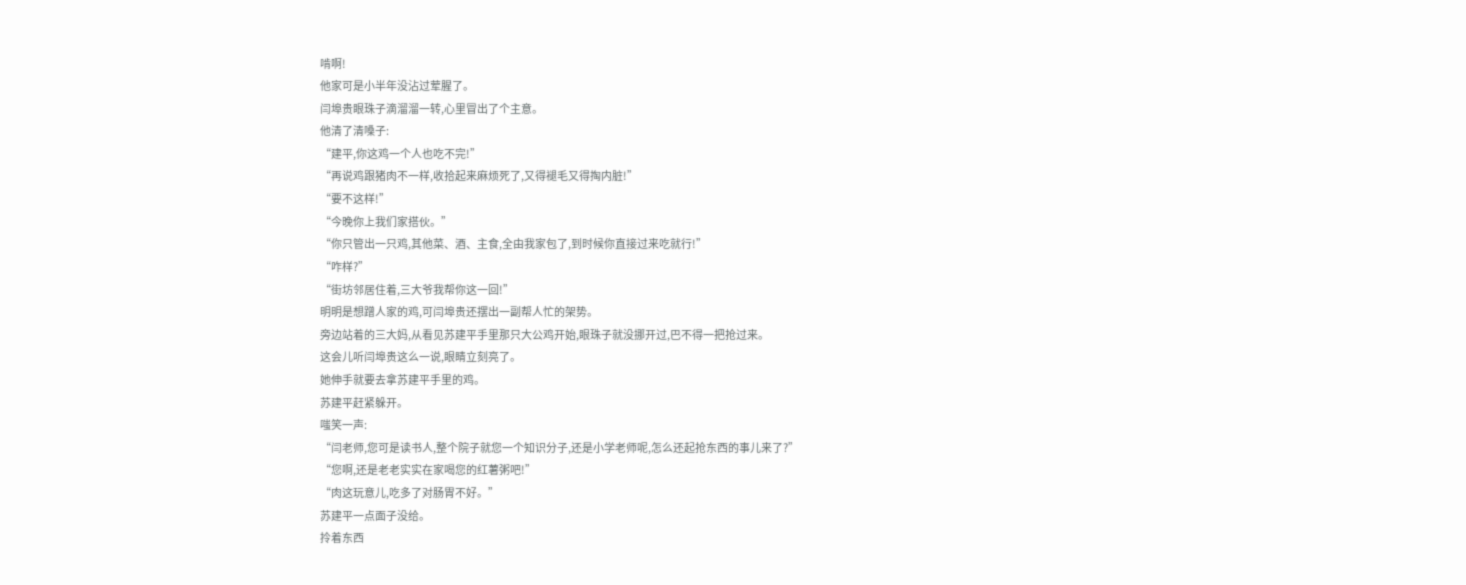啃啊!
他家可是小半年没沾过荤腥了。
闫埠贵眼珠子滴溜溜一转,心里冒出了个主意。
他清了清嗓子:
“建平,你这鸡一个人也吃不完!”
“再说鸡跟猪肉不一样,收拾起来麻烦死了,又得褪毛又得掏内脏!”
“要不这样!”
“今晚你上我们家搭伙。”
“你只管出一只鸡,其他菜、酒、主食,全由我家包了,到时候你直接过来吃就行!”
“咋样?”
“街坊邻居住着,三大爷我帮你这一回!”
明明是想蹭人家的鸡,可闫埠贵还摆出一副帮人忙的架势。
旁边站着的三大妈,从看见苏建平手里那只大公鸡开始,眼珠子就没挪开过,巴不得一把抢过来。
这会儿听闫埠贵这么一说,眼睛立刻亮了。
她伸手就要去拿苏建平手里的鸡。
苏建平赶紧躲开。
嗤笑一声:
“闫老师,您可是读书人,整个院子就您一个知识分子,还是小学老师呢,怎么还起抢东西的事儿来了?”
“您啊,还是老老实实在家喝您的红薯粥吧!”
“肉这玩意儿,吃多了对肠胃不好。”
苏建平一点面子没给。
拎着东西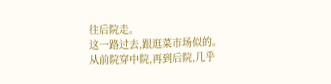往后院走。
这一路过去,跟逛菜市场似的。
从前院穿中院,再到后院,几乎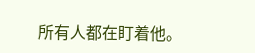所有人都在盯着他。